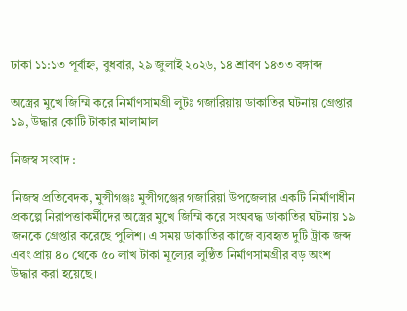ঢাকা ১১:১৩ পূর্বাহ্ন, বুধবার, ২৯ জুলাই ২০২৬, ১৪ শ্রাবণ ১৪৩৩ বঙ্গাব্দ

অস্ত্রের মুখে জিম্মি করে নির্মাণসামগ্রী লুটঃ গজারিয়ায় ডাকাতির ঘটনায় গ্রেপ্তার ১৯, উদ্ধার কোটি টাকার মালামাল

নিজস্ব সংবাদ :

নিজস্ব প্রতিবেদক, মুন্সীগঞ্জঃ মুন্সীগঞ্জের গজারিয়া উপজেলার একটি নির্মাণাধীন প্রকল্পে নিরাপত্তাকর্মীদের অস্ত্রের মুখে জিম্মি করে সংঘবদ্ধ ডাকাতির ঘটনায় ১৯ জনকে গ্রেপ্তার করেছে পুলিশ। এ সময় ডাকাতির কাজে ব্যবহৃত দুটি ট্রাক জব্দ এবং প্রায় ৪০ থেকে ৫০ লাখ টাকা মূল্যের লুণ্ঠিত নির্মাণসামগ্রীর বড় অংশ উদ্ধার করা হয়েছে।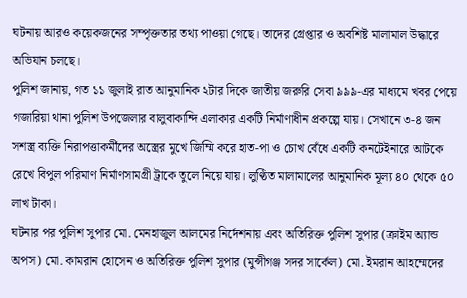ঘটনায় আরও কয়েকজনের সম্পৃক্ততার তথ্য পাওয়া গেছে। তাদের গ্রেপ্তার ও অবশিষ্ট মালামাল উদ্ধারে অভিযান চলছে।
পুলিশ জানায়, গত ১১ জুলাই রাত আনুমানিক ২টার দিকে জাতীয় জরুরি সেবা ৯৯৯-এর মাধ্যমে খবর পেয়ে গজারিয়া থানা পুলিশ উপজেলার বালুবাকান্দি এলাকার একটি নির্মাণাধীন প্রকল্পে যায়। সেখানে ৩-৪ জন সশস্ত্র ব্যক্তি নিরাপত্তাকর্মীদের অস্ত্রের মুখে জিম্মি করে হাত-পা ও চোখ বেঁধে একটি কনটেইনারে আটকে রেখে বিপুল পরিমাণ নির্মাণসামগ্রী ট্রাকে তুলে নিয়ে যায়। লুণ্ঠিত মালামালের আনুমানিক মূল্য ৪০ থেকে ৫০ লাখ টাকা।
ঘটনার পর পুলিশ সুপার মো. মেনহাজুল আলমের নির্দেশনায় এবং অতিরিক্ত পুলিশ সুপার (ক্রাইম অ্যান্ড অপস) মো. কামরান হোসেন ও অতিরিক্ত পুলিশ সুপার (মুন্সীগঞ্জ সদর সার্কেল) মো. ইমরান আহম্মেদের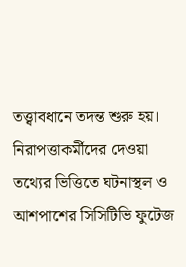তত্ত্বাবধানে তদন্ত শুরু হয়। নিরাপত্তাকর্মীদের দেওয়া তথ্যের ভিত্তিতে ঘটনাস্থল ও আশপাশের সিসিটিভি ফুটেজ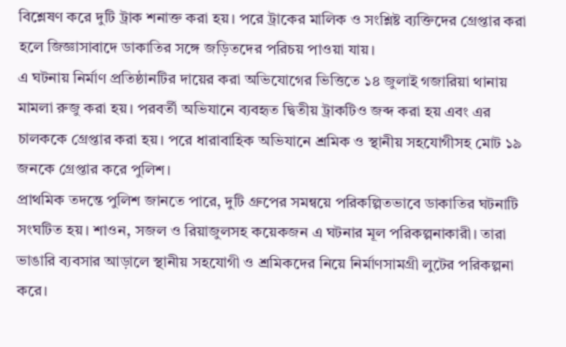বিশ্লেষণ করে দুটি ট্রাক শনাক্ত করা হয়। পরে ট্রাকের মালিক ও সংশ্লিষ্ট ব্যক্তিদের গ্রেপ্তার করা হলে জিজ্ঞাসাবাদে ডাকাতির সঙ্গে জড়িতদের পরিচয় পাওয়া যায়।
এ ঘটনায় নির্মাণ প্রতিষ্ঠানটির দায়ের করা অভিযোগের ভিত্তিতে ১৪ জুলাই গজারিয়া থানায় মামলা রুজু করা হয়। পরবর্তী অভিযানে ব্যবহৃত দ্বিতীয় ট্রাকটিও জব্দ করা হয় এবং এর চালককে গ্রেপ্তার করা হয়। পরে ধারাবাহিক অভিযানে শ্রমিক ও স্থানীয় সহযোগীসহ মোট ১৯ জনকে গ্রেপ্তার করে পুলিশ।
প্রাথমিক তদন্তে পুলিশ জানতে পারে, দুটি গ্রুপের সমন্বয়ে পরিকল্পিতভাবে ডাকাতির ঘটনাটি সংঘটিত হয়। শাওন, সজল ও রিয়াজুলসহ কয়েকজন এ ঘটনার মূল পরিকল্পনাকারী। তারা ভাঙারি ব্যবসার আড়ালে স্থানীয় সহযোগী ও শ্রমিকদের নিয়ে নির্মাণসামগ্রী লুটের পরিকল্পনা করে।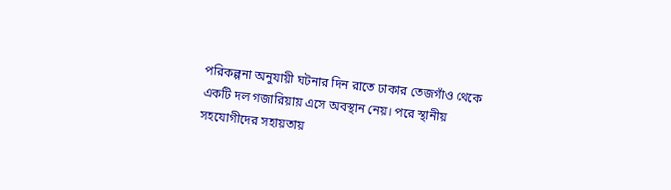পরিকল্পনা অনুযায়ী ঘটনার দিন রাতে ঢাকার তেজগাঁও থেকে একটি দল গজারিয়ায় এসে অবস্থান নেয়। পরে স্থানীয় সহযোগীদের সহায়তায়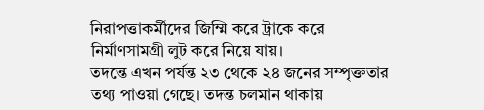নিরাপত্তাকর্মীদের জিম্মি করে ট্রাকে করে নির্মাণসামগ্রী লুট করে নিয়ে যায়।
তদন্তে এখন পর্যন্ত ২৩ থেকে ২৪ জনের সম্পৃক্ততার তথ্য পাওয়া গেছে। তদন্ত চলমান থাকায়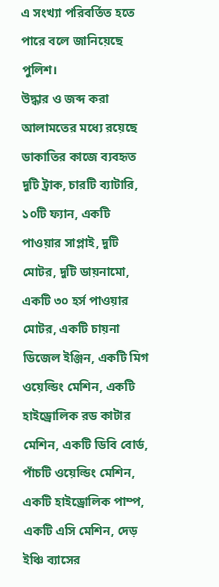এ সংখ্যা পরিবর্তিত হতে পারে বলে জানিয়েছে পুলিশ।
উদ্ধার ও জব্দ করা আলামতের মধ্যে রয়েছে ডাকাতির কাজে ব্যবহৃত দুটি ট্রাক, চারটি ব্যাটারি, ১০টি ফ্যান, একটি পাওয়ার সাপ্লাই, দুটি মোটর, দুটি ডায়নামো, একটি ৩০ হর্স পাওয়ার মোটর, একটি চায়না ডিজেল ইঞ্জিন, একটি মিগ ওয়েল্ডিং মেশিন, একটি হাইড্রোলিক রড কাটার মেশিন, একটি ডিবি বোর্ড, পাঁচটি ওয়েল্ডিং মেশিন, একটি হাইড্রোলিক পাম্প, একটি এসি মেশিন, দেড় ইঞ্চি ব্যাসের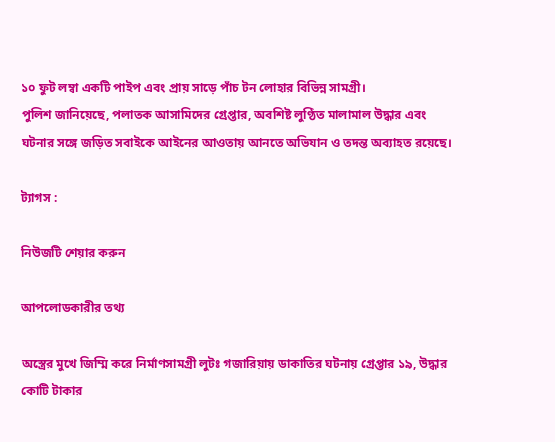১০ ফুট লম্বা একটি পাইপ এবং প্রায় সাড়ে পাঁচ টন লোহার বিভিন্ন সামগ্রী।
পুলিশ জানিয়েছে, পলাতক আসামিদের গ্রেপ্তার, অবশিষ্ট লুণ্ঠিত মালামাল উদ্ধার এবং ঘটনার সঙ্গে জড়িত সবাইকে আইনের আওতায় আনতে অভিযান ও তদন্ত অব্যাহত রয়েছে।

ট্যাগস :

নিউজটি শেয়ার করুন

আপলোডকারীর তথ্য

অস্ত্রের মুখে জিম্মি করে নির্মাণসামগ্রী লুটঃ গজারিয়ায় ডাকাতির ঘটনায় গ্রেপ্তার ১৯, উদ্ধার কোটি টাকার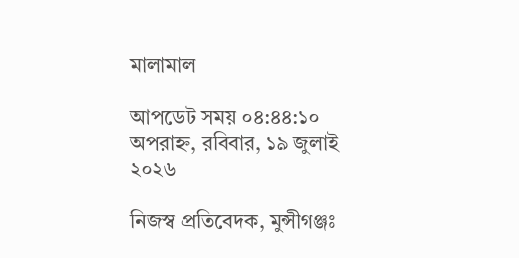মালামাল

আপডেট সময় ০৪:৪৪:১০ অপরাহ্ন, রবিবার, ১৯ জুলাই ২০২৬

নিজস্ব প্রতিবেদক, মুন্সীগঞ্জঃ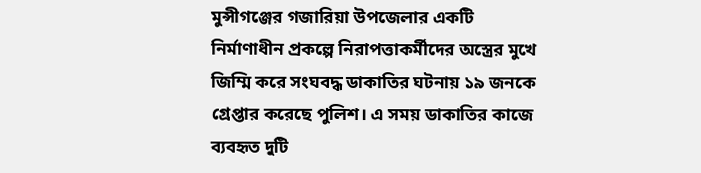মুন্সীগঞ্জের গজারিয়া উপজেলার একটি নির্মাণাধীন প্রকল্পে নিরাপত্তাকর্মীদের অস্ত্রের মুখে জিম্মি করে সংঘবদ্ধ ডাকাতির ঘটনায় ১৯ জনকে গ্রেপ্তার করেছে পুলিশ। এ সময় ডাকাতির কাজে ব্যবহৃত দুটি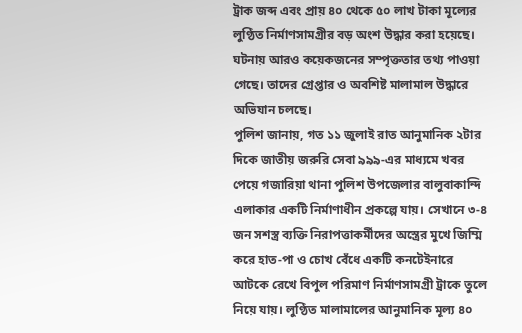ট্রাক জব্দ এবং প্রায় ৪০ থেকে ৫০ লাখ টাকা মূল্যের লুণ্ঠিত নির্মাণসামগ্রীর বড় অংশ উদ্ধার করা হয়েছে। ঘটনায় আরও কয়েকজনের সম্পৃক্ততার তথ্য পাওয়া গেছে। তাদের গ্রেপ্তার ও অবশিষ্ট মালামাল উদ্ধারে অভিযান চলছে।
পুলিশ জানায়, গত ১১ জুলাই রাত আনুমানিক ২টার দিকে জাতীয় জরুরি সেবা ৯৯৯-এর মাধ্যমে খবর পেয়ে গজারিয়া থানা পুলিশ উপজেলার বালুবাকান্দি এলাকার একটি নির্মাণাধীন প্রকল্পে যায়। সেখানে ৩-৪ জন সশস্ত্র ব্যক্তি নিরাপত্তাকর্মীদের অস্ত্রের মুখে জিম্মি করে হাত-পা ও চোখ বেঁধে একটি কনটেইনারে আটকে রেখে বিপুল পরিমাণ নির্মাণসামগ্রী ট্রাকে তুলে নিয়ে যায়। লুণ্ঠিত মালামালের আনুমানিক মূল্য ৪০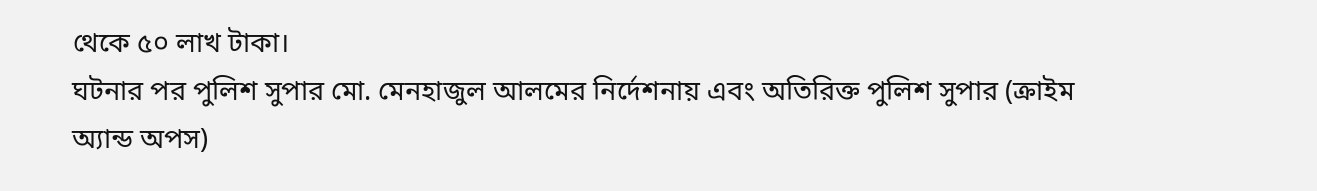থেকে ৫০ লাখ টাকা।
ঘটনার পর পুলিশ সুপার মো. মেনহাজুল আলমের নির্দেশনায় এবং অতিরিক্ত পুলিশ সুপার (ক্রাইম অ্যান্ড অপস)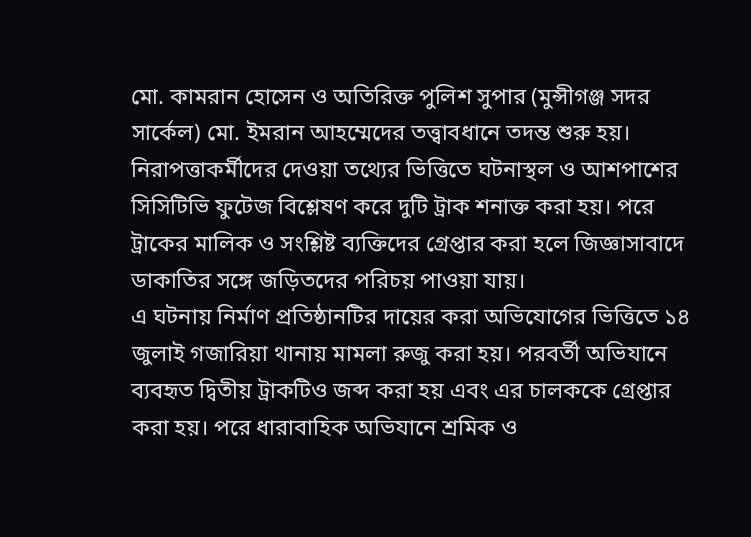মো. কামরান হোসেন ও অতিরিক্ত পুলিশ সুপার (মুন্সীগঞ্জ সদর সার্কেল) মো. ইমরান আহম্মেদের তত্ত্বাবধানে তদন্ত শুরু হয়। নিরাপত্তাকর্মীদের দেওয়া তথ্যের ভিত্তিতে ঘটনাস্থল ও আশপাশের সিসিটিভি ফুটেজ বিশ্লেষণ করে দুটি ট্রাক শনাক্ত করা হয়। পরে ট্রাকের মালিক ও সংশ্লিষ্ট ব্যক্তিদের গ্রেপ্তার করা হলে জিজ্ঞাসাবাদে ডাকাতির সঙ্গে জড়িতদের পরিচয় পাওয়া যায়।
এ ঘটনায় নির্মাণ প্রতিষ্ঠানটির দায়ের করা অভিযোগের ভিত্তিতে ১৪ জুলাই গজারিয়া থানায় মামলা রুজু করা হয়। পরবর্তী অভিযানে ব্যবহৃত দ্বিতীয় ট্রাকটিও জব্দ করা হয় এবং এর চালককে গ্রেপ্তার করা হয়। পরে ধারাবাহিক অভিযানে শ্রমিক ও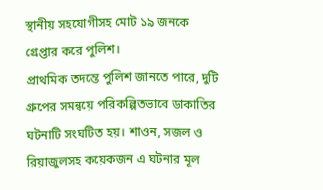স্থানীয় সহযোগীসহ মোট ১৯ জনকে গ্রেপ্তার করে পুলিশ।
প্রাথমিক তদন্তে পুলিশ জানতে পারে, দুটি গ্রুপের সমন্বয়ে পরিকল্পিতভাবে ডাকাতির ঘটনাটি সংঘটিত হয়। শাওন, সজল ও রিয়াজুলসহ কয়েকজন এ ঘটনার মূল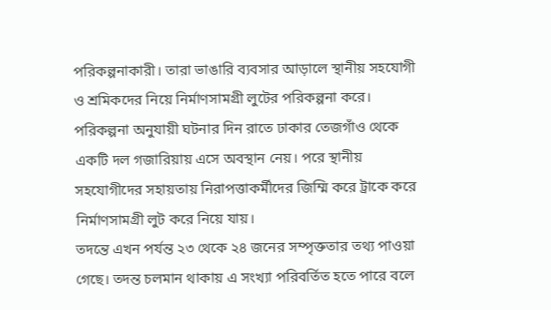পরিকল্পনাকারী। তারা ভাঙারি ব্যবসার আড়ালে স্থানীয় সহযোগী ও শ্রমিকদের নিয়ে নির্মাণসামগ্রী লুটের পরিকল্পনা করে। পরিকল্পনা অনুযায়ী ঘটনার দিন রাতে ঢাকার তেজগাঁও থেকে একটি দল গজারিয়ায় এসে অবস্থান নেয়। পরে স্থানীয় সহযোগীদের সহায়তায় নিরাপত্তাকর্মীদের জিম্মি করে ট্রাকে করে নির্মাণসামগ্রী লুট করে নিয়ে যায়।
তদন্তে এখন পর্যন্ত ২৩ থেকে ২৪ জনের সম্পৃক্ততার তথ্য পাওয়া গেছে। তদন্ত চলমান থাকায় এ সংখ্যা পরিবর্তিত হতে পারে বলে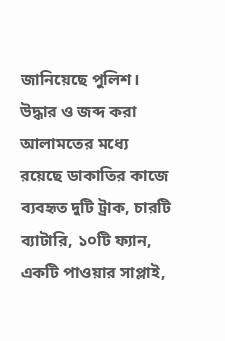জানিয়েছে পুলিশ।
উদ্ধার ও জব্দ করা আলামতের মধ্যে রয়েছে ডাকাতির কাজে ব্যবহৃত দুটি ট্রাক, চারটি ব্যাটারি, ১০টি ফ্যান, একটি পাওয়ার সাপ্লাই,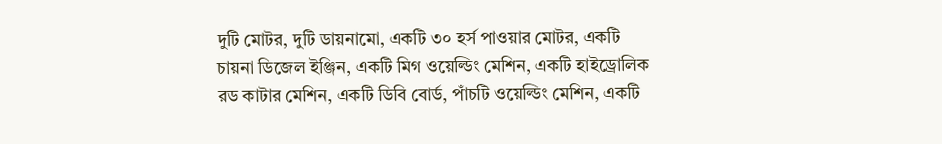দুটি মোটর, দুটি ডায়নামো, একটি ৩০ হর্স পাওয়ার মোটর, একটি চায়না ডিজেল ইঞ্জিন, একটি মিগ ওয়েল্ডিং মেশিন, একটি হাইড্রোলিক রড কাটার মেশিন, একটি ডিবি বোর্ড, পাঁচটি ওয়েল্ডিং মেশিন, একটি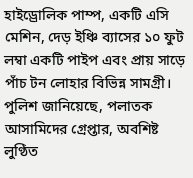হাইড্রোলিক পাম্প, একটি এসি মেশিন, দেড় ইঞ্চি ব্যাসের ১০ ফুট লম্বা একটি পাইপ এবং প্রায় সাড়ে পাঁচ টন লোহার বিভিন্ন সামগ্রী।
পুলিশ জানিয়েছে, পলাতক আসামিদের গ্রেপ্তার, অবশিষ্ট লুণ্ঠিত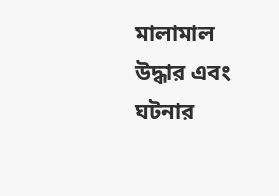মালামাল উদ্ধার এবং ঘটনার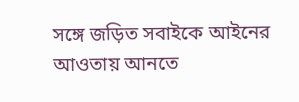সঙ্গে জড়িত সবাইকে আইনের আওতায় আনতে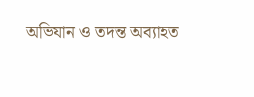অভিযান ও তদন্ত অব্যাহত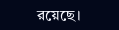রয়েছে।